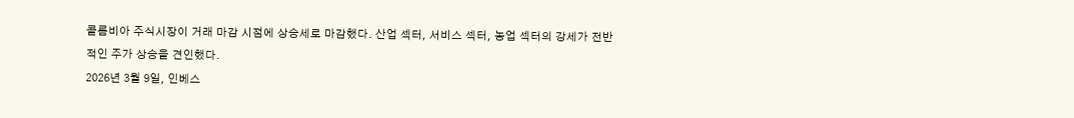콜롬비아 주식시장이 거래 마감 시점에 상승세로 마감했다. 산업 섹터, 서비스 섹터, 농업 섹터의 강세가 전반적인 주가 상승을 견인했다.
2026년 3월 9일, 인베스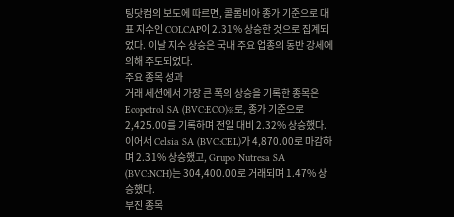팅닷컴의 보도에 따르면, 콜롬비아 종가 기준으로 대표 지수인 COLCAP이 2.31% 상승한 것으로 집계되었다. 이날 지수 상승은 국내 주요 업종의 동반 강세에 의해 주도되었다.
주요 종목 성과
거래 세션에서 가장 큰 폭의 상승을 기록한 종목은 Ecopetrol SA (BVC:ECO)※로, 종가 기준으로 2,425.00를 기록하며 전일 대비 2.32% 상승했다. 이어서 Celsia SA (BVC:CEL)가 4,870.00로 마감하며 2.31% 상승했고, Grupo Nutresa SA (BVC:NCH)는 304,400.00로 거래되며 1.47% 상승했다.
부진 종목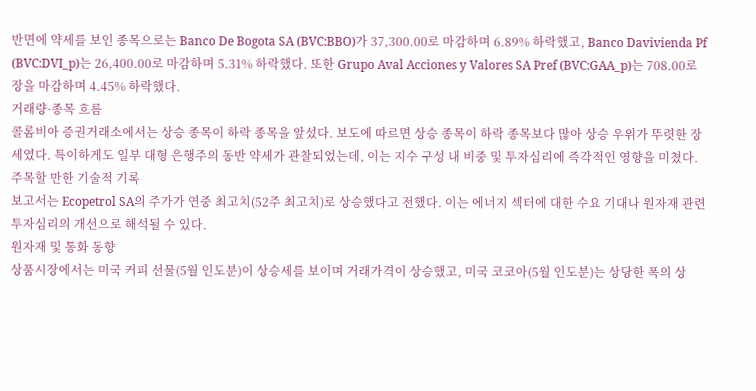반면에 약세를 보인 종목으로는 Banco De Bogota SA (BVC:BBO)가 37,300.00로 마감하며 6.89% 하락했고, Banco Davivienda Pf (BVC:DVI_p)는 26,400.00로 마감하며 5.31% 하락했다. 또한 Grupo Aval Acciones y Valores SA Pref (BVC:GAA_p)는 708.00로 장을 마감하며 4.45% 하락했다.
거래량·종목 흐름
콜롬비아 증권거래소에서는 상승 종목이 하락 종목을 앞섰다. 보도에 따르면 상승 종목이 하락 종목보다 많아 상승 우위가 뚜렷한 장세였다. 특이하게도 일부 대형 은행주의 동반 약세가 관찰되었는데, 이는 지수 구성 내 비중 및 투자심리에 즉각적인 영향을 미쳤다.
주목할 만한 기술적 기록
보고서는 Ecopetrol SA의 주가가 연중 최고치(52주 최고치)로 상승했다고 전했다. 이는 에너지 섹터에 대한 수요 기대나 원자재 관련 투자심리의 개선으로 해석될 수 있다.
원자재 및 통화 동향
상품시장에서는 미국 커피 선물(5월 인도분)이 상승세를 보이며 거래가격이 상승했고, 미국 코코아(5월 인도분)는 상당한 폭의 상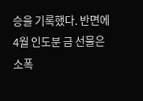승을 기록했다. 반면에 4월 인도분 금 선물은 소폭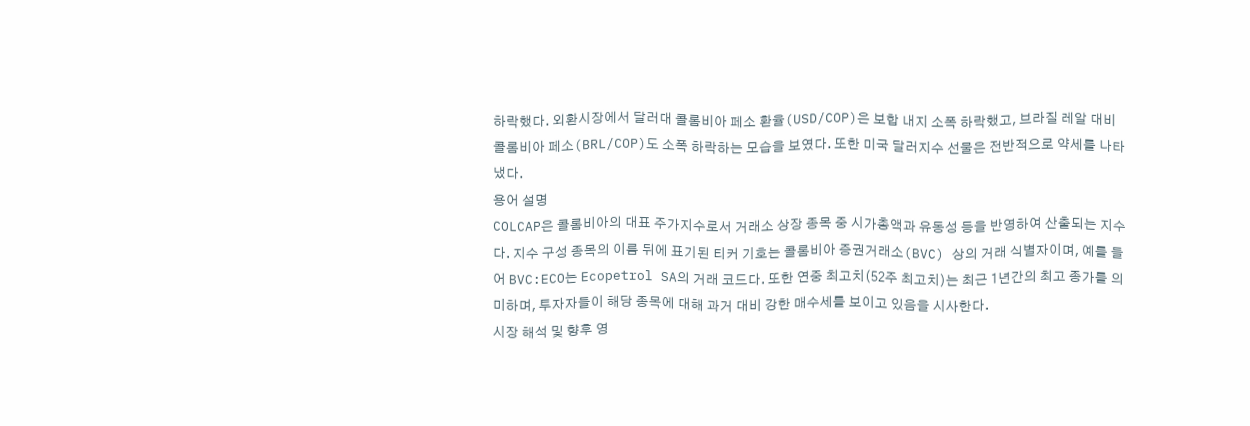하락했다. 외환시장에서 달러대 콜롬비아 페소 환율(USD/COP)은 보합 내지 소폭 하락했고, 브라질 레알 대비 콜롬비아 페소(BRL/COP)도 소폭 하락하는 모습을 보였다. 또한 미국 달러지수 선물은 전반적으로 약세를 나타냈다.
용어 설명
COLCAP은 콜롬비아의 대표 주가지수로서 거래소 상장 종목 중 시가총액과 유동성 등을 반영하여 산출되는 지수다. 지수 구성 종목의 이름 뒤에 표기된 티커 기호는 콜롬비아 증권거래소(BVC) 상의 거래 식별자이며, 예를 들어 BVC:ECO는 Ecopetrol SA의 거래 코드다. 또한 연중 최고치(52주 최고치)는 최근 1년간의 최고 종가를 의미하며, 투자자들이 해당 종목에 대해 과거 대비 강한 매수세를 보이고 있음을 시사한다.
시장 해석 및 향후 영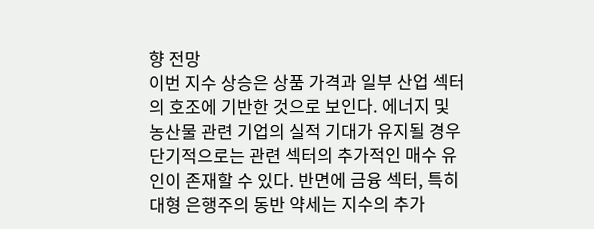향 전망
이번 지수 상승은 상품 가격과 일부 산업 섹터의 호조에 기반한 것으로 보인다. 에너지 및 농산물 관련 기업의 실적 기대가 유지될 경우 단기적으로는 관련 섹터의 추가적인 매수 유인이 존재할 수 있다. 반면에 금융 섹터, 특히 대형 은행주의 동반 약세는 지수의 추가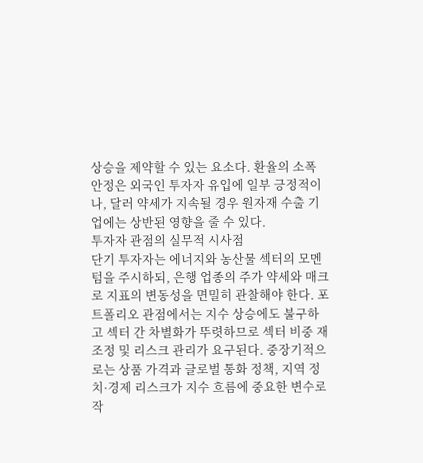상승을 제약할 수 있는 요소다. 환율의 소폭 안정은 외국인 투자자 유입에 일부 긍정적이나, 달러 약세가 지속될 경우 원자재 수출 기업에는 상반된 영향을 줄 수 있다.
투자자 관점의 실무적 시사점
단기 투자자는 에너지와 농산물 섹터의 모멘텀을 주시하되, 은행 업종의 주가 약세와 매크로 지표의 변동성을 면밀히 관찰해야 한다. 포트폴리오 관점에서는 지수 상승에도 불구하고 섹터 간 차별화가 뚜렷하므로 섹터 비중 재조정 및 리스크 관리가 요구된다. 중장기적으로는 상품 가격과 글로벌 통화 정책, 지역 정치·경제 리스크가 지수 흐름에 중요한 변수로 작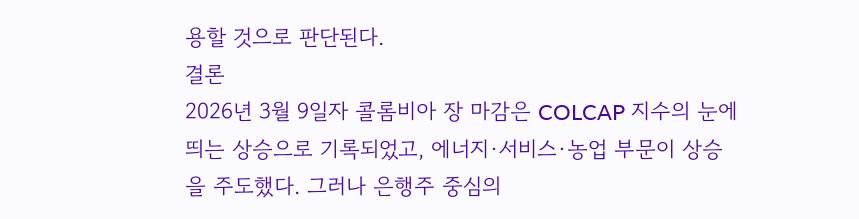용할 것으로 판단된다.
결론
2026년 3월 9일자 콜롬비아 장 마감은 COLCAP 지수의 눈에 띄는 상승으로 기록되었고, 에너지·서비스·농업 부문이 상승을 주도했다. 그러나 은행주 중심의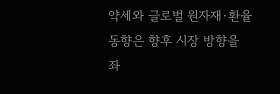약세와 글로벌 원자재·환율 동향은 향후 시장 방향을 좌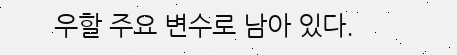우할 주요 변수로 남아 있다.